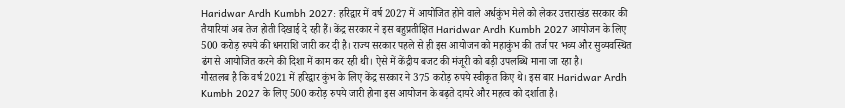Haridwar Ardh Kumbh 2027: हरिद्वार में वर्ष 2027 में आयोजित होने वाले अर्धकुंभ मेले को लेकर उत्तराखंड सरकार की तैयारियां अब तेज होती दिखाई दे रही हैं। केंद्र सरकार ने इस बहुप्रतीक्षित Haridwar Ardh Kumbh 2027 आयोजन के लिए 500 करोड़ रुपये की धनराशि जारी कर दी है। राज्य सरकार पहले से ही इस आयोजन को महाकुंभ की तर्ज पर भव्य और सुव्यवस्थित ढंग से आयोजित करने की दिशा में काम कर रही थी। ऐसे में केंद्रीय बजट की मंजूरी को बड़ी उपलब्धि माना जा रहा है।
गौरतलब है कि वर्ष 2021 में हरिद्वार कुंभ के लिए केंद्र सरकार ने 375 करोड़ रुपये स्वीकृत किए थे। इस बार Haridwar Ardh Kumbh 2027 के लिए 500 करोड़ रुपये जारी होना इस आयोजन के बढ़ते दायरे और महत्व को दर्शाता है।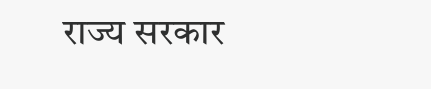राज्य सरकार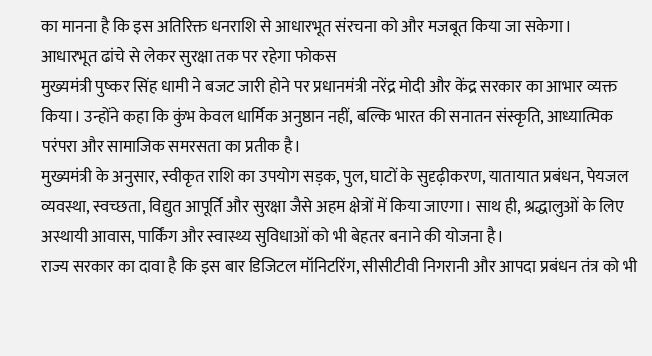का मानना है कि इस अतिरिक्त धनराशि से आधारभूत संरचना को और मजबूत किया जा सकेगा।
आधारभूत ढांचे से लेकर सुरक्षा तक पर रहेगा फोकस
मुख्यमंत्री पुष्कर सिंह धामी ने बजट जारी होने पर प्रधानमंत्री नरेंद्र मोदी और केंद्र सरकार का आभार व्यक्त किया। उन्होंने कहा कि कुंभ केवल धार्मिक अनुष्ठान नहीं, बल्कि भारत की सनातन संस्कृति, आध्यात्मिक परंपरा और सामाजिक समरसता का प्रतीक है।
मुख्यमंत्री के अनुसार, स्वीकृत राशि का उपयोग सड़क, पुल, घाटों के सुदृढ़ीकरण, यातायात प्रबंधन, पेयजल व्यवस्था, स्वच्छता, विद्युत आपूर्ति और सुरक्षा जैसे अहम क्षेत्रों में किया जाएगा। साथ ही, श्रद्धालुओं के लिए अस्थायी आवास, पार्किंग और स्वास्थ्य सुविधाओं को भी बेहतर बनाने की योजना है।
राज्य सरकार का दावा है कि इस बार डिजिटल मॉनिटरिंग, सीसीटीवी निगरानी और आपदा प्रबंधन तंत्र को भी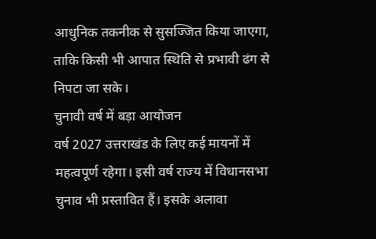आधुनिक तकनीक से सुसज्जित किया जाएगा, ताकि किसी भी आपात स्थिति से प्रभावी ढंग से निपटा जा सके।
चुनावी वर्ष में बड़ा आयोजन
वर्ष 2027 उत्तराखंड के लिए कई मायनों में महत्वपूर्ण रहेगा। इसी वर्ष राज्य में विधानसभा चुनाव भी प्रस्तावित हैं। इसके अलावा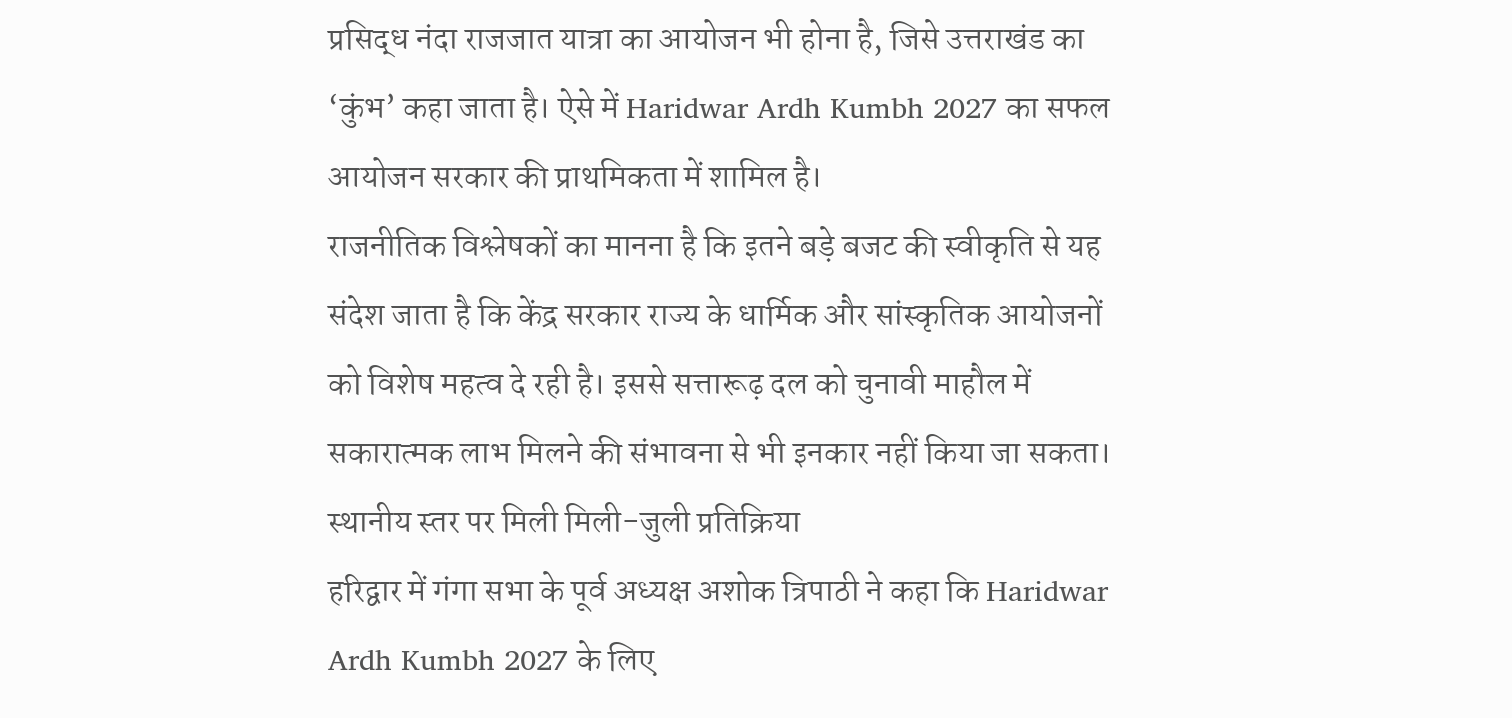प्रसिद्ध नंदा राजजात यात्रा का आयोजन भी होना है, जिसे उत्तराखंड का ‘कुंभ’ कहा जाता है। ऐसे में Haridwar Ardh Kumbh 2027 का सफल आयोजन सरकार की प्राथमिकता में शामिल है।
राजनीतिक विश्लेषकों का मानना है कि इतने बड़े बजट की स्वीकृति से यह संदेश जाता है कि केंद्र सरकार राज्य के धार्मिक और सांस्कृतिक आयोजनों को विशेष महत्व दे रही है। इससे सत्तारूढ़ दल को चुनावी माहौल में सकारात्मक लाभ मिलने की संभावना से भी इनकार नहीं किया जा सकता।
स्थानीय स्तर पर मिली मिली-जुली प्रतिक्रिया
हरिद्वार में गंगा सभा के पूर्व अध्यक्ष अशोक त्रिपाठी ने कहा कि Haridwar Ardh Kumbh 2027 के लिए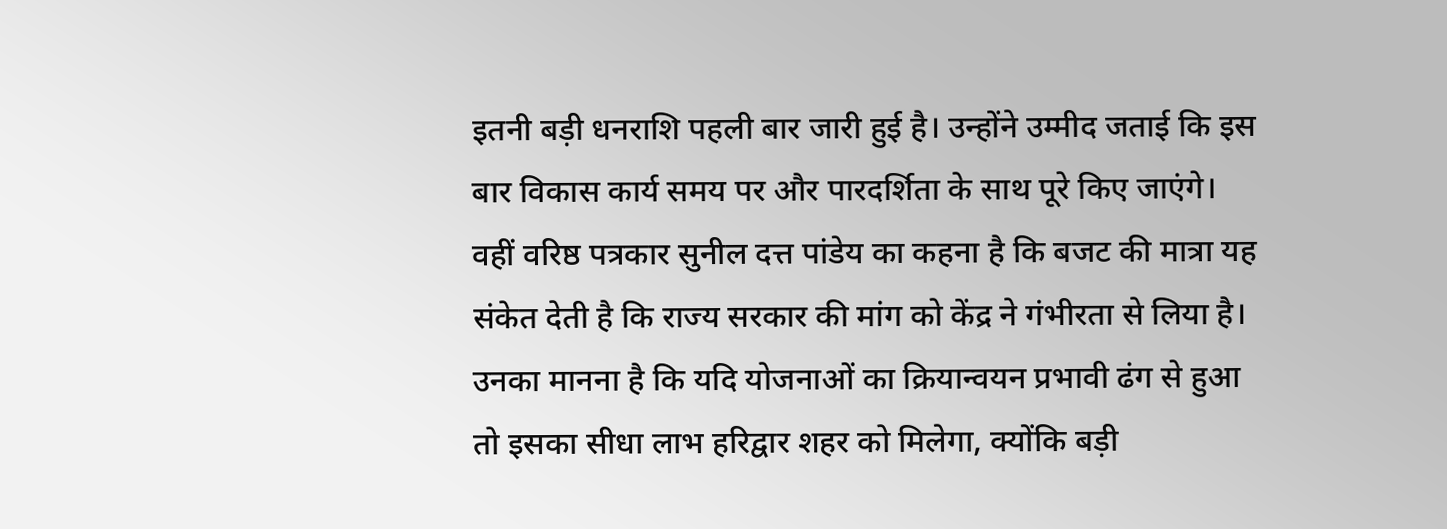इतनी बड़ी धनराशि पहली बार जारी हुई है। उन्होंने उम्मीद जताई कि इस बार विकास कार्य समय पर और पारदर्शिता के साथ पूरे किए जाएंगे।
वहीं वरिष्ठ पत्रकार सुनील दत्त पांडेय का कहना है कि बजट की मात्रा यह संकेत देती है कि राज्य सरकार की मांग को केंद्र ने गंभीरता से लिया है। उनका मानना है कि यदि योजनाओं का क्रियान्वयन प्रभावी ढंग से हुआ तो इसका सीधा लाभ हरिद्वार शहर को मिलेगा, क्योंकि बड़ी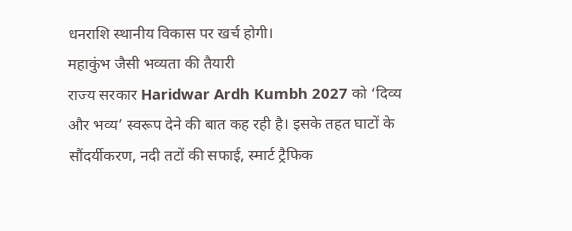धनराशि स्थानीय विकास पर खर्च होगी।
महाकुंभ जैसी भव्यता की तैयारी
राज्य सरकार Haridwar Ardh Kumbh 2027 को ‘दिव्य और भव्य’ स्वरूप देने की बात कह रही है। इसके तहत घाटों के सौंदर्यीकरण, नदी तटों की सफाई, स्मार्ट ट्रैफिक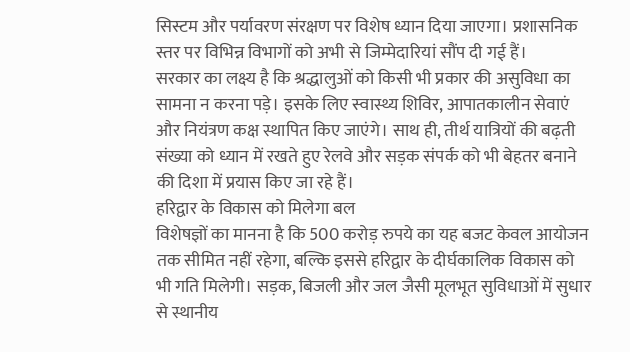सिस्टम और पर्यावरण संरक्षण पर विशेष ध्यान दिया जाएगा। प्रशासनिक स्तर पर विभिन्न विभागों को अभी से जिम्मेदारियां सौंप दी गई हैं।
सरकार का लक्ष्य है कि श्रद्धालुओं को किसी भी प्रकार की असुविधा का सामना न करना पड़े। इसके लिए स्वास्थ्य शिविर, आपातकालीन सेवाएं और नियंत्रण कक्ष स्थापित किए जाएंगे। साथ ही, तीर्थ यात्रियों की बढ़ती संख्या को ध्यान में रखते हुए रेलवे और सड़क संपर्क को भी बेहतर बनाने की दिशा में प्रयास किए जा रहे हैं।
हरिद्वार के विकास को मिलेगा बल
विशेषज्ञों का मानना है कि 500 करोड़ रुपये का यह बजट केवल आयोजन तक सीमित नहीं रहेगा, बल्कि इससे हरिद्वार के दीर्घकालिक विकास को भी गति मिलेगी। सड़क, बिजली और जल जैसी मूलभूत सुविधाओं में सुधार से स्थानीय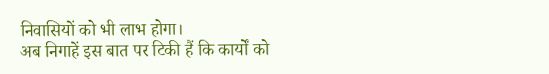निवासियों को भी लाभ होगा।
अब निगाहें इस बात पर टिकी हैं कि कार्यों को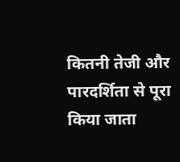कितनी तेजी और पारदर्शिता से पूरा किया जाता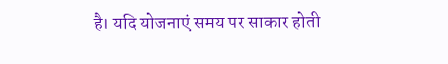है। यदि योजनाएं समय पर साकार होती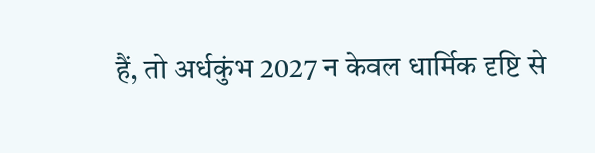हैं, तो अर्धकुंभ 2027 न केवल धार्मिक दृष्टि से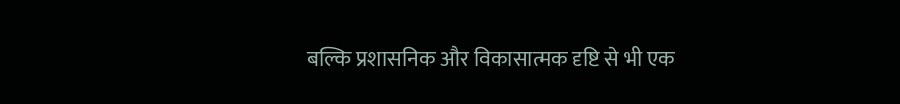बल्कि प्रशासनिक और विकासात्मक दृष्टि से भी एक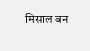मिसाल बन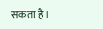सकता है।